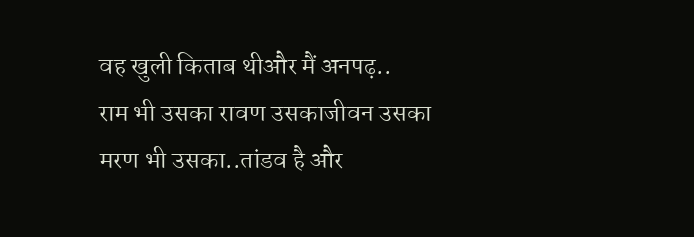वह खुली किताब थीऔर मैं अनपढ़..
राम भी उसका रावण उसकाजीवन उसका मरण भी उसका..तांडव है और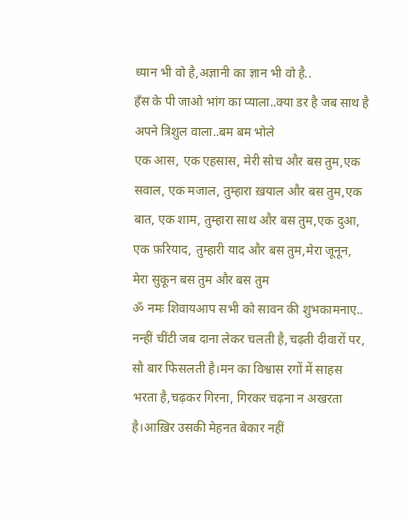ध्यान भी वो है,अज्ञानी का ज्ञान भी वो है..
हँस के पी जाओ भांग का प्याला..क्या डर है जब साथ है अपने त्रिशुल वाला..बम बम भोले
एक आस, एक एहसास, मेरी सोच और बस तुम,एक सवाल, एक मजाल, तुम्हारा ख़याल और बस तुम,एक बात, एक शाम, तुम्हारा साथ और बस तुम,एक दुआ, एक फ़रियाद, तुम्हारी याद और बस तुम,मेरा जूनून, मेरा सुकून बस तुम और बस तुम
ॐ नमः शिवायआप सभी को सावन की शुभकामनाए..
नन्हीं चींटी जब दाना लेकर चलती है,चढ़ती दीवारों पर, सौ बार फिसलती है।मन का विश्वास रगों में साहस भरता है,चढ़कर गिरना, गिरकर चढ़ना न अखरता है।आख़िर उसकी मेहनत बेकार नहीं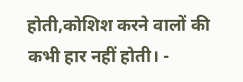होती,कोशिश करने वालों की कभी हार नहीं होती। -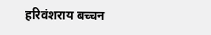हरिवंशराय बच्चन